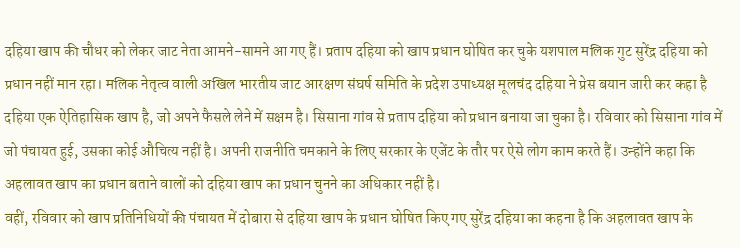दहिया खाप की चौधर को लेकर जाट नेता आमने-सामने आ गए हैं। प्रताप दहिया को खाप प्रधान घोषित कर चुके यशपाल मलिक गुट सुरेंद्र दहिया को प्रधान नहीं मान रहा। मलिक नेतृत्व वाली अखिल भारतीय जाट आरक्षण संघर्ष समिति के प्रदेश उपाध्यक्ष मूलचंद दहिया ने प्रेस बयान जारी कर कहा है दहिया एक ऐतिहासिक खाप है, जो अपने फैसले लेने में सक्षम है। सिसाना गांव से प्रताप दहिया को प्रधान बनाया जा चुका है। रविवार को सिसाना गांव में जो पंचायत हुई, उसका कोई औचित्य नहीं है। अपनी राजनीति चमकाने के लिए सरकार के एजेंट के तौर पर ऐसे लोग काम करते हैं। उन्होंने कहा कि अहलावत खाप का प्रधान बताने वालों को दहिया खाप का प्रधान चुनने का अधिकार नहीं है।
वहीं, रविवार को खाप प्रतिनिधियों की पंचायत में दोबारा से दहिया खाप के प्रधान घोषित किए गए सुरेंद्र दहिया का कहना है कि अहलावत खाप के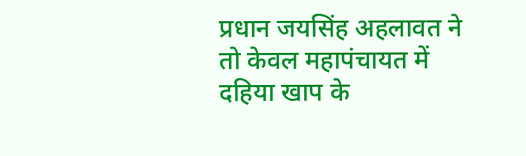प्रधान जयसिंह अहलावत ने तो केवल महापंचायत में दहिया खाप के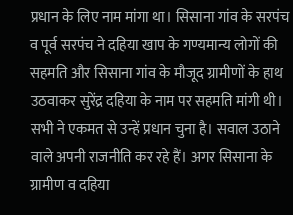प्रधान के लिए नाम मांगा था। सिसाना गांव के सरपंच व पूर्व सरपंच ने दहिया खाप के गण्यमान्य लोगों की सहमति और सिसाना गांव के मौजूद ग्रामीणों के हाथ उठवाकर सुरेंद्र दहिया के नाम पर सहमति मांगी थी। सभी ने एकमत से उन्हें प्रधान चुना है। सवाल उठाने वाले अपनी राजनीति कर रहे हैं। अगर सिसाना के ग्रामीण व दहिया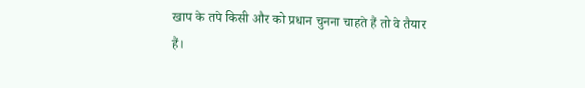खाप के तपे किसी और को प्रधान चुनना चाहते हैं तो वे तैयार हैं।